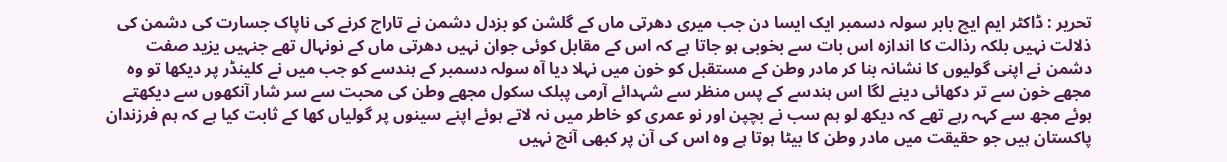تحریر : ڈاکٹر ایم ایچ بابر سولہ دسمبر ایک ایسا دن جب میری دھرتی ماں کے گلشن کو بزدل دشمن نے تاراج کرنے کی ناپاک جسارت کی دشمن کی ذلالت نہیں بلکہ رذالت کا اندازہ اس بات سے بخوبی ہو جاتا ہے کہ اس کے مقابل کوئی جوان نہیں دھرتی ماں کے نونہال تھے جنہیں یزید صفت دشمن نے اپنی گولیوں کا نشانہ بنا کر مادر وطن کے مستقبل کو خون میں نہلا دیا آہ سولہ دسمبر کے ہندسے کو جب میں نے کلینڈر پر دیکھا تو وہ مجھے خون سے تر دکھائی دینے لگا اس ہندسے کے پس منظر سے شہدائے آرمی پبلک سکول مجھے وطن کی محبت سے سر شار آنکھوں سے دیکھتے ہوئے مجھ سے کہہ رہے تھے کہ دیکھ لو ہم سب نے بچپن اور نو عمری کو خاطر میں نہ لاتے ہوئے اپنے سینوں پر گولیاں کھا کے ثابت کیا ہے کہ ہم فرزندان پاکستان ہیں جو حقیقت میں مادر وطن کا بیٹا ہوتا ہے وہ اس کی آن پر کبھی آنچ نہیں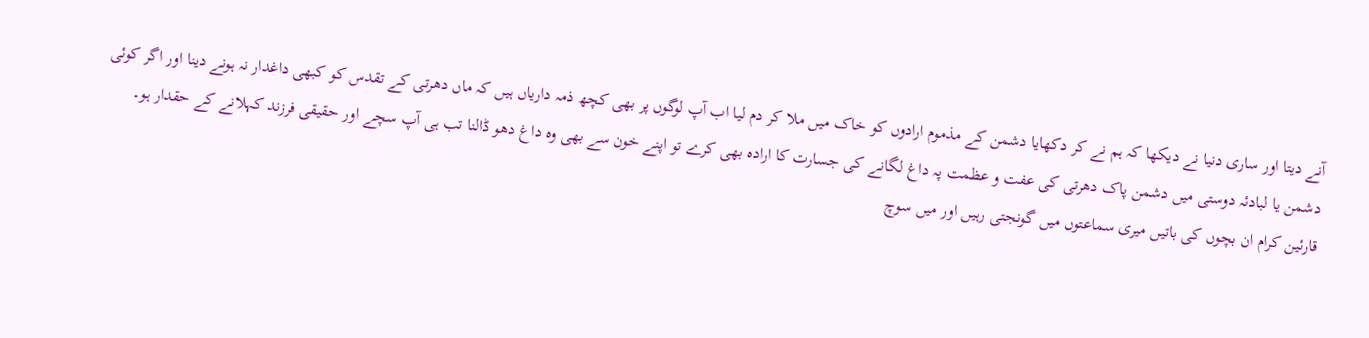آنے دیتا اور ساری دنیا نے دیکھا کہ ہم نے کر دکھایا دشمن کے مذموم ارادوں کو خاک میں ملا کر دم لیا اب آپ لوگوں پر بھی کچھ ذمہ داریاں ہیں کہ ماں دھرتی کے تقدس کو کبھی داغدار نہ ہونے دینا اور اگر کوئی دشمن یا لبادئہ دوستی میں دشمن پاک دھرتی کی عفت و عظمت پہ داغ لگانے کی جسارت کا ارادہ بھی کرے تو اپنے خون سے بھی وہ داغ دھو ڈالنا تب ہی آپ سچے اور حقیقی فرزند کہلانے کے حقدار ہو۔
قارئین کرام ان بچوں کی باتیں میری سماعتوں میں گونجتی رہیں اور میں سوچ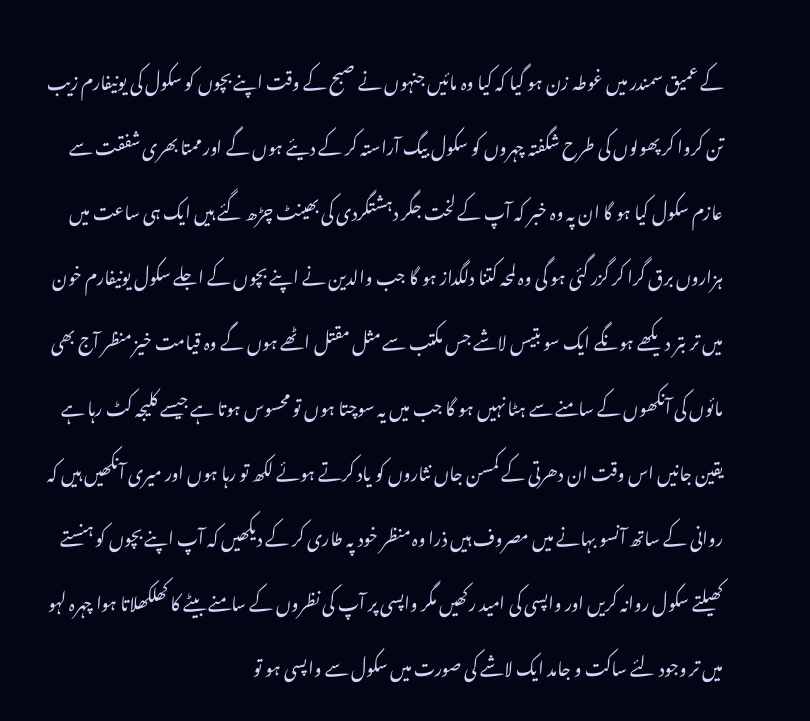کے عمیق سمندر میں غوطہ زن ہو گیا کہ کیا وہ مائیں جنہوں نے صبح کے وقت اپنے بچوں کو سکول کی یونیفارم زیب تن کروا کر پھولوں کی طرح شگفتہ چہروں کو سکول بیگ آراستہ کر کے دیئے ہوں گے اور ممتا بھری شفقت سے عازم سکول کیا ہو گا ان پہ وہ خبر کہ آپ کے لخت جگر دہشتگردی کی بھینٹ چڑھ گئے ہیں ایک ہی ساعت میں ہزاروں برق گرا کر گزر گئی ہو گی وہ لمحہ کتنا دلگداز ہو گا جب والدین نے اپنے بچوں کے اجلے سکول یونیفارم خون میں تر بتر دیکھے ہونگے ایک سو بتیس لاشے جس مکتب سے مثل مقتل اٹھے ہوں گے وہ قیامت خیز منظر آج بھی مائوں کی آنکھوں کے سامنے سے ہٹا نہیں ہو گا جب میں یہ سوچتا ہوں تو محسوس ہوتا ہے جیسے کلیجہ کٹ رہا ہے یقین جانیں اس وقت ان دھرتی کے کمسن جاں نثاروں کو یاد کرتے ہوئے لکھ تو رہا ہوں اور میری آنکھیں ہیں کہ روانی کے ساتھ آنسو بہانے میں مصروف ہیں ذرا وہ منظر خود پہ طاری کر کے دیکھیں کہ آپ اپنے بچوں کو ہنستے کھیلتے سکول روانہ کریں اور واپسی کی امید رکھیں مگر واپسی پر آپ کی نظروں کے سامنے بیٹے کا کھلکھلاتا ہوا چہرہ لہو میں تر وجود لئے ساکت و جامد ایک لاشے کی صورت میں سکول سے واپسی ہو تو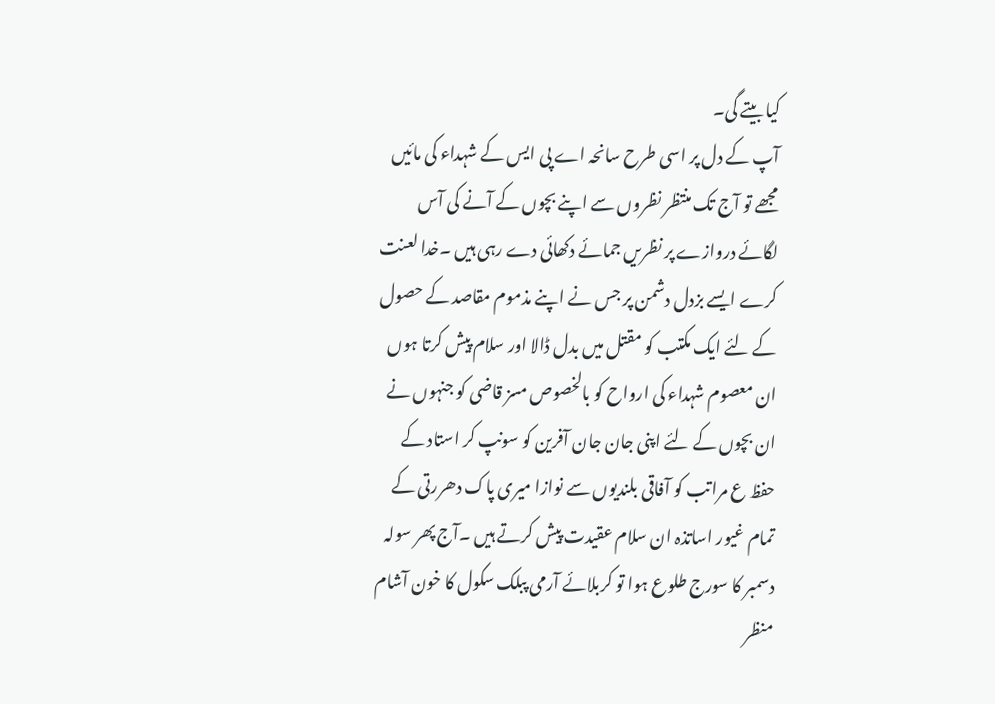کیا بیتے گی۔
آپ کے دل پر اسی طرح سانحہ اے پی ایس کے شہداء کی مائیں مجھے تو آج تک منتظر نظروں سے اپنے بچوں کے آنے کی آس لگائے دروازے پر نظریں جمائے دکھائی دے رہی ہیں ۔خدا لعنت کرے ایسے بزدل دشمن پر جس نے اپنے مذموم مقاصد کے حصول کے لئے ایک مکتب کو مقتل میں بدل ڈالا اور سلام پیش کرتا ہوں ان معصوم شہداء کی ارواح کو بالخصوص مسز قاضی کو جنہوں نے ان بچوں کے لئے اپنی جان جان آفرین کو سونپ کر استاد کے حفظ ع مراتب کو آفاقی بلندیوں سے نوازا میری پاک دھررتی کے تمام غیور اساتذہ ان سلام عقیدت پیش کرتے ہیں ۔آج پھر سولہ دسمبر کا سورج طلوع ہوا تو کربلائے آرمی پبلک سکول کا خون آشام منظر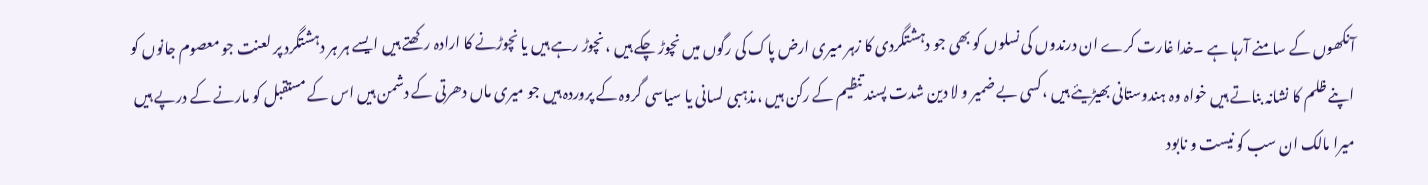آنکھوں کے سامنے آرہا ہے ۔خدا غارت کرے ان درندوں کی نسلوں کو بھی جو دہشتگردی کا زہر میری ارض پاک کی رگوں میں نچوڑ چکے ہیں ، نچوڑ رہے ہیں یا نچوڑنے کا ارادہ رکھتے ہیں ایسے ہر ہر دہشتگرد پر لعنت جو معصوم جانوں کو اپنے ظلم کا نشانہ بناتے ہیں خواہ وہ ہندوستانی بھیڑیئے ہیں ،کسی بے ضمیر و لا دین شدت پسند تنظیم کے رکن ہیں ،مذہبی لسانی یا سیاسی گروہ کے پروردہ ہیں جو میری ماں دھرتی کے دشمن ہیں اس کے مستقبل کو مارنے کے درپے ہیں میرا مالک ان سب کو نیست و نابود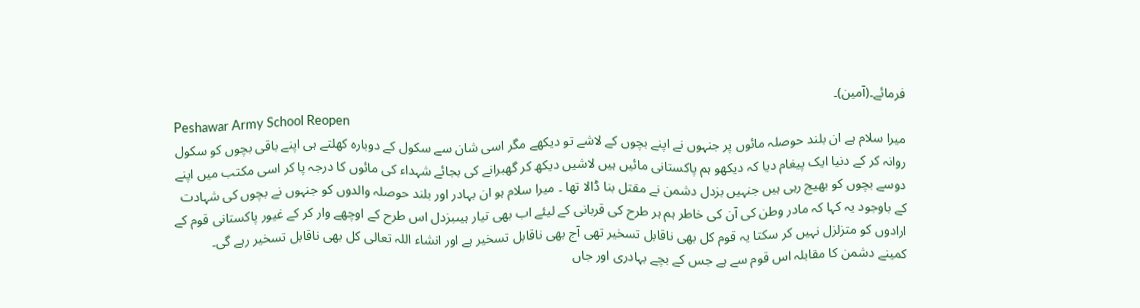فرمائے۔(آمین)۔
Peshawar Army School Reopen
میرا سلام ہے ان بلند حوصلہ مائوں پر جنہوں نے اپنے بچوں کے لاشے تو دیکھے مگر اسی شان سے سکول کے دوبارہ کھلتے ہی اپنے باقی بچوں کو سکول روانہ کر کے دنیا ایک پیغام دیا کہ دیکھو ہم پاکستانی مائیں ہیں لاشیں دیکھ کر گھبرانے کی بجائے شہداء کی مائوں کا درجہ پا کر اسی مکتب میں اپنے دوسے بچوں کو بھیج رہی ہیں جنہیں بزدل دشمن نے مقتل بنا ڈالا تھا ۔ میرا سلام ہو ان بہادر اور بلند حوصلہ والدوں کو جنہوں نے بچوں کی شہادت کے باوجود یہ کہا کہ مادر وطن کی آن کی خاطر ہم ہر طرح کی قربانی کے لیئے اب بھی تیار ہیںبزدل اس طرح کے اوچھے وار کر کے غیور پاکستانی قوم کے ارادوں کو متزلزل نہیں کر سکتا یہ قوم کل بھی ناقابل تسخیر تھی آج بھی ناقابل تسخیر ہے اور انشاء اللہ تعالی کل بھی ناقابل تسخیر رہے گی۔
کمینے دشمن کا مقابلہ اس قوم سے ہے جس کے بچے بہادری اور جاں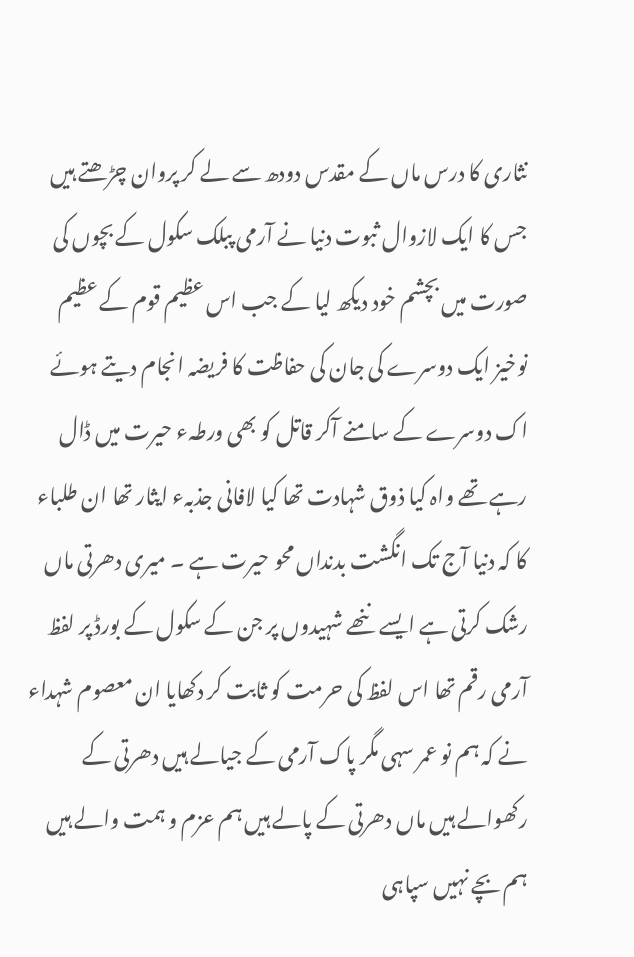نثاری کا درس ماں کے مقدس دودھ سے لے کر پروان چڑھتے ہیں جس کا ایک لازوال ثبوت دنیا نے آرمی پبلک سکول کے بچوں کی صورت میں بچشم خود دیکھ لیا کے جب اس عظیم قوم کے عظیم نوخیز ایک دوسرے کی جان کی حفاظت کا فریضہ انجام دیتے ہوئے اک دوسرے کے سامنے آکر قاتل کو بھی ورطہء حیرت میں ڈال رہے تھے واہ کیا ذوق شہادت تھا کیا لافانی جذبہء ایثار تھا ان طلباء کا کہ دنیا آج تک انگشت بدنداں محو حیرت ہے ۔ میری دھرتی ماں رشک کرتی ہے ایسے ننھے شہیدوں پر جن کے سکول کے بورڈ پر لفظ آرمی رقم تھا اس لفظ کی حرمت کو ثابت کر دکھایا ان معصوم شہداء نے کہ ہم نو عمر سہی مگر پاک آرمی کے جیالے ہیں دھرتی کے رکھوالے ہیں ماں دھرتی کے پالے ہیں ہم عزم و ہمت والے ہیں ہم بچے نہیں سپاہی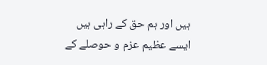ہیں اور ہم حق کے راہی ہیں
ایسے عظیم عزم و حوصلے کے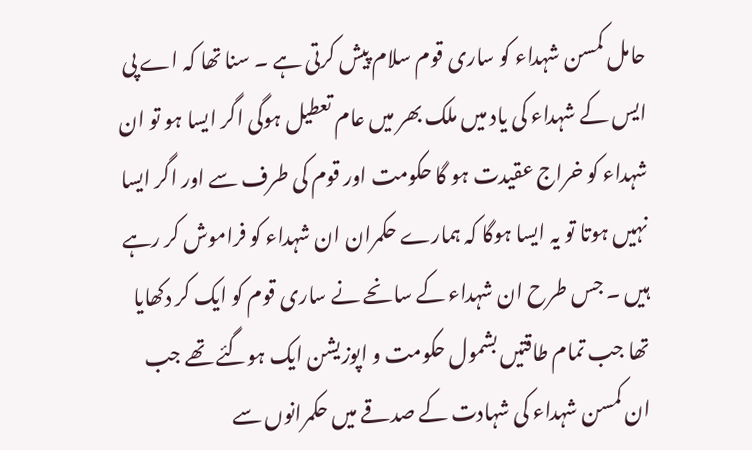حامل کمسن شہداء کو ساری قوم سلام پیش کرتی ہے ۔ سنا تھا کہ اے پی ایس کے شہداء کی یاد میں ملک بھر میں عام تعطیل ہوگی اگر ایسا ہو تو ان شہداء کو خراج عقیدت ہو گا حکومت اور قوم کی طرف سے اور اگر ایسا نہیں ہوتا تو یہ ایسا ہوگا کہ ہمارے حکمران ان شہداء کو فراموش کر رہے ہیں ۔ جس طرح ان شہداء کے سانحے نے ساری قوم کو ایک کر دکھایا تھا جب تمام طاقتیں بشمول حکومت و اپوزیشن ایک ہوگئے تھے جب ان کمسن شہداء کی شہادت کے صدقے میں حکمرانوں سے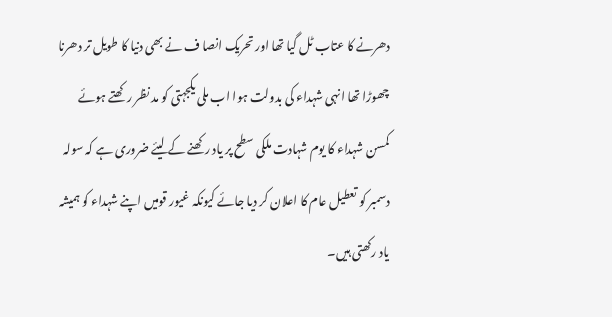دھرنے کا عتاب ٹل گیا تھا اور تحریک انصا ف نے بھی دنیا کا طویل تر دھرنا چھوڑا تھا انہی شہداء کی بدولت ہوا اب ملی یکجہتی کو مد نظر رکھتے ہوئے کمسن شہداء کا یوم شہادت ملکی سطح پر یاد رکھنے کے لیئے ضروری ہے کہ سولہ دسمبر کو تعطیل عام کا اعلان کر دیا جائے کیونکہ غیور قومیں اپنے شہداء کو ہمیشہ یاد رکھتی ہیں۔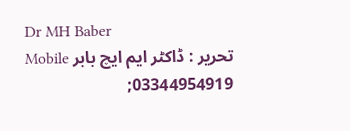Dr MH Baber
تحریر : ڈاکٹر ایم ایچ بابر Mobile ;03344954919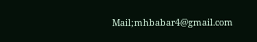Mail;mhbabar4@gmail.com